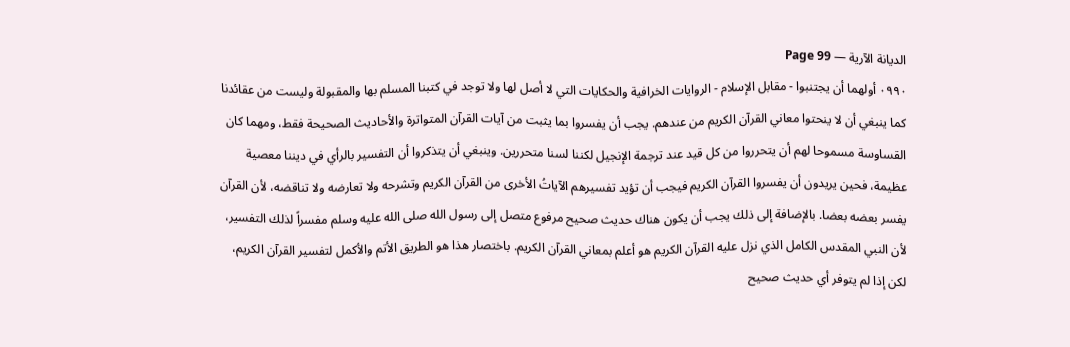الديانة الآرية — Page 99
۰۹۹۰ أولهما أن يجتنبوا - مقابل الإسلام - الروايات الخرافية والحكايات التي لا أصل لها ولا توجد في كتبنا المسلم بها والمقبولة وليست من عقائدنا كما ينبغي أن لا ينحتوا معاني القرآن الكريم من عندهم. يجب أن يفسروا بما يثبت من آيات القرآن المتواترة والأحاديث الصحيحة فقط، ومهما كان القساوسة مسموحا لهم أن يتحرروا من كل قيد عند ترجمة الإنجيل لكننا لسنا متحررين. وينبغي أن يتذكروا أن التفسير بالرأي في ديننا معصية عظيمة، فحين يريدون أن يفسروا القرآن الكريم فيجب أن تؤيد تفسيرهم الآياتُ الأخرى من القرآن الكريم وتشرحه ولا تعارضه ولا تناقضه، لأن القرآن يفسر بعضه بعضا. بالإضافة إلى ذلك يجب أن يكون هناك حديث صحيح مرفوع متصل إلى رسول الله صلى الله عليه وسلم مفسراً لذلك التفسير، لأن النبي المقدس الكامل الذي نزل عليه القرآن الكريم هو أعلم بمعاني القرآن الكريم. باختصار هذا هو الطريق الأتم والأكمل لتفسير القرآن الكريم، لكن إذا لم يتوفر أي حديث صحيح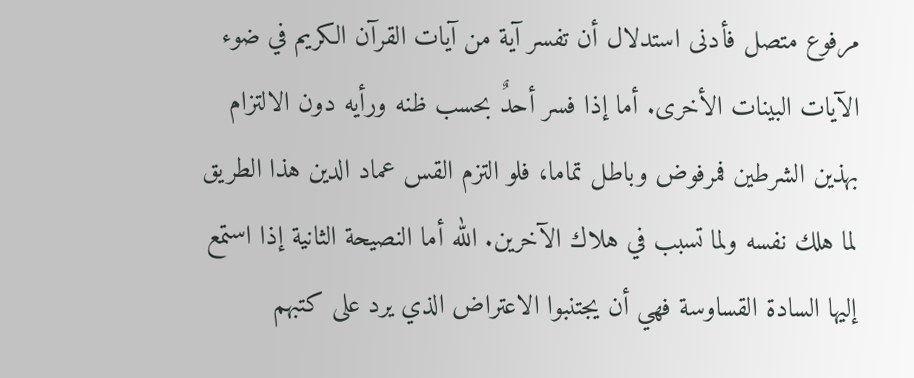مرفوع متصل فأدنى استدلال أن تفسر آية من آيات القرآن الكريم في ضوء الآيات البينات الأخرى. أما إذا فسر أحدٌ بحسب ظنه ورأيه دون الالتزام بهذين الشرطين فمرفوض وباطل تماما، فلو التزم القس عماد الدين هذا الطريق لما هلك نفسه ولما تسبب في هلاك الآخرين. الله أما النصيحة الثانية إذا استمع إليها السادة القساوسة فهي أن يجتنبوا الاعتراض الذي يرد على كتبهم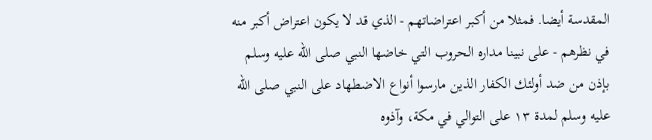المقدسة أيضا. فمثلا من أكبر اعتراضاتهم - الذي قد لا يكون اعتراض أكبر منه في نظرهم - على نبينا مداره الحروب التي خاضها النبي صلى الله عليه وسلم بإذن من ضد أولئك الكفار الذين مارسوا أنواع الاضطهاد على النبي صلى الله عليه وسلم لمدة ١٣ على التوالي في مكة، وآذوه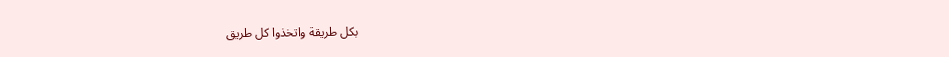بكل طريقة واتخذوا كل طريق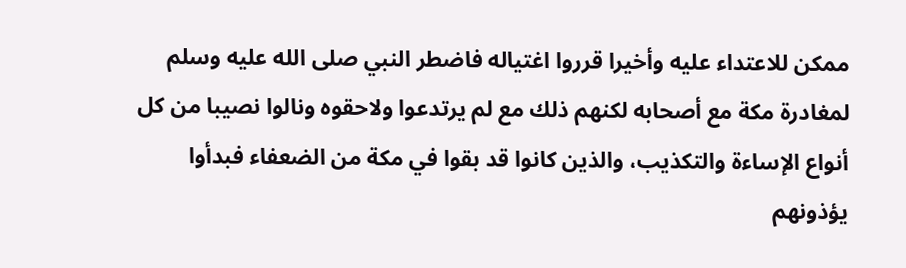ممكن للاعتداء عليه وأخيرا قرروا اغتياله فاضطر النبي صلى الله عليه وسلم لمغادرة مكة مع أصحابه لكنهم ذلك مع لم يرتدعوا ولاحقوه ونالوا نصيبا من كل أنواع الإساءة والتكذيب، والذين كانوا قد بقوا في مكة من الضعفاء فبدأوا يؤذونهم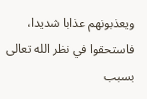ويعذبونهم عذابا شديدا، فاستحقوا في نظر الله تعالى بسبب